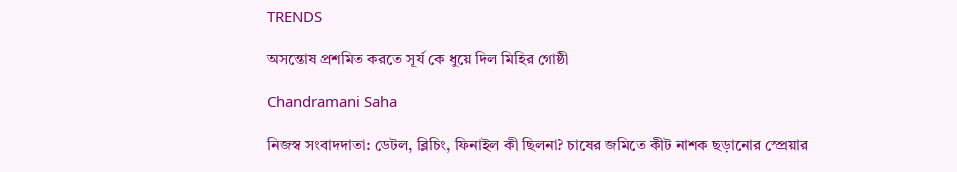TRENDS

অসন্তোষ প্রশমিত করতে সূর্য কে ধুয়ে দিল মিহির গোষ্ঠী

Chandramani Saha

নিজস্ব সংবাদদাতা: ডেটল, ব্লিচিং, ফিনাইল কী ছিলনা? চাষের জমিতে কীট নাশক ছড়ানোর স্প্রেয়ার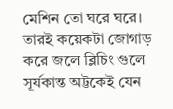মেশিন তো ঘরে ঘরে। তারই কয়েকটা জোগাড় করে জলে ব্লিচিং গুলে সূর্যকান্ত অট্টকেই যেন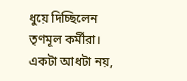ধুয়ে দিচ্ছিলেন তৃণমূল কর্মীরা। একটা আধটা নয়,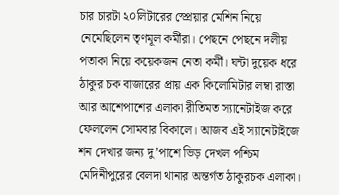চার চারটা ২০লিটারের স্প্রেয়ার মেশিন নিয়ে নেমেছিলেন তৃণমূল কর্মীরা। পেছনে পেছনে দলীয় পতাকা নিয়ে কয়েকজন নেতা কর্মী। ঘন্টা দুয়েক ধরে ঠাকুর চক বাজারের প্রায় এক কিলোমিটার লম্বা রাস্তা আর আশেপাশের এলাকা রীতিমত স্যানেটাইজ করে ফেললেন সোমবার বিকালে। আজব এই স্যানেটাইজে শন দেখার জন্য দু’পাশে ভিড় দেখল পশ্চিম মেদিনীপুরের বেলদা থানার অন্তর্গত ঠাকুরচক এলাকা।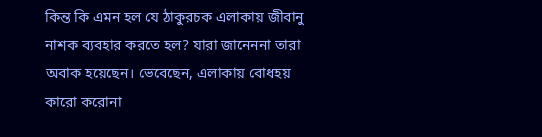কিন্ত কি এমন হল যে ঠাকুরচক এলাকায় জীবানু নাশক ব্যবহার করতে হল? যারা জানেননা তারা অবাক হয়েছেন। ভেবেছেন, এলাকায় বোধহয় কারো করোনা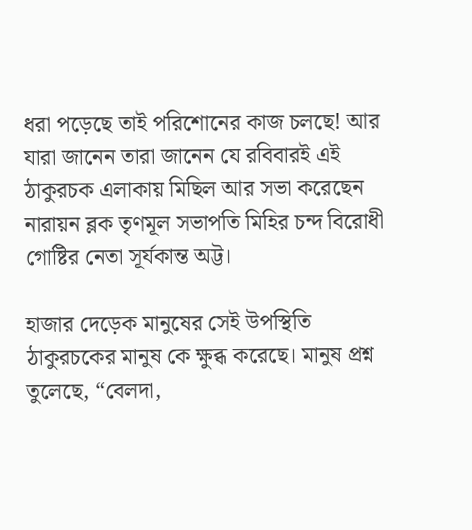ধরা পড়েছে তাই পরিশোনের কাজ চলছে! আর যারা জানেন তারা জানেন যে রবিবারই এই ঠাকুরচক এলাকায় মিছিল আর সভা করেছেন নারায়ন ব্লক তৃণমূল সভাপতি মিহির চন্দ বিরোধী গোষ্টির নেতা সূর্যকান্ত অট্ট।

হাজার দেড়েক মানুষের সেই উপস্থিতি ঠাকুরচকের মানুষ কে ক্ষুব্ধ করেছে। মানুষ প্রশ্ন তুলেছে, “বেলদা,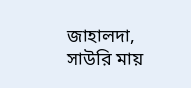জাহালদা, সাউরি মায়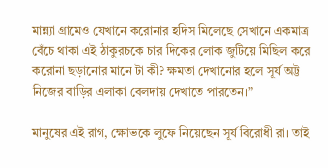মান্ন্যা গ্রামেও যেখানে করোনার হদিস মিলেছে সেখানে একমাত্র বেঁচে থাকা এই ঠাকুরচকে চার দিকের লোক জুটিয়ে মিছিল করে করোনা ছড়ানোর মানে টা কী? ক্ষমতা দেখানোর হলে সূর্য অট্ট নিজের বাড়ির এলাকা বেলদায় দেখাতে পারতেন।”

মানুষের এই রাগ, ক্ষোভকে লুফে নিয়েছেন সূর্য বিরোধী রা। তাই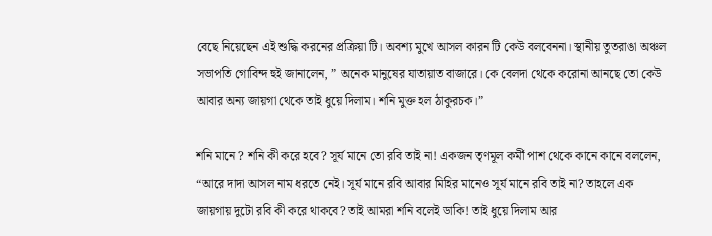বেছে নিয়েছেন এই শুদ্ধি করনের প্রক্রিয়া টি। অবশ্য মুখে আসল কারন টি কেউ বলবেননা। স্থানীয় তুতরাঙা অঞ্চল সভাপতি গোবিন্দ হুই জানালেন, ” অনেক মানুষের যাতায়াত বাজারে। কে বেলদা থেকে করোনা আনছে তো কেউ আবার অন্য জায়গা থেকে তাই ধুয়ে দিলাম। শনি মুক্ত হল ঠাকুরচক।”

শনি মানে ? শনি কী করে হবে? সূর্য মানে তো রবি তাই না! একজন তৃণমূল কর্মী পাশ থেকে কানে কানে বললেন, “আরে দাদা আসল নাম ধরতে নেই। সূর্য মানে রবি আবার মিহির মানেও সূর্য মানে রবি তাই না? তাহলে এক জায়গায় দুটো রবি কী করে থাকবে? তাই আমরা শনি বলেই ডাকি! তাই ধুয়ে দিলাম আর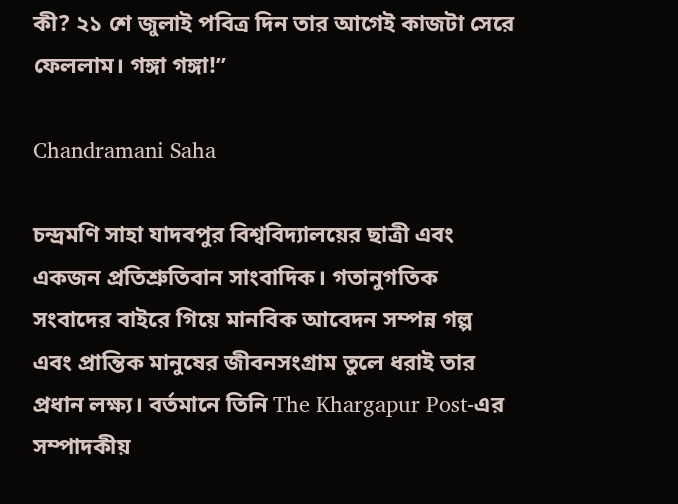কী? ২১ শে জুলাই পবিত্র দিন তার আগেই কাজটা সেরে ফেললাম। গঙ্গা গঙ্গা!”

Chandramani Saha

চন্দ্রমণি সাহা যাদবপুর বিশ্ববিদ্যালয়ের ছাত্রী এবং একজন প্রতিশ্রুতিবান সাংবাদিক। গতানুগতিক সংবাদের বাইরে গিয়ে মানবিক আবেদন সম্পন্ন গল্প এবং প্রান্তিক মানুষের জীবনসংগ্রাম তুলে ধরাই তার প্রধান লক্ষ্য। বর্তমানে তিনি The Khargapur Post-এর সম্পাদকীয়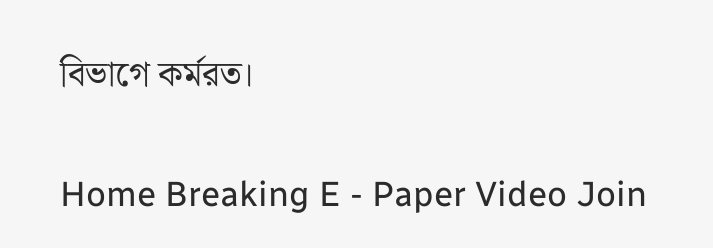বিভাগে কর্মরত।

Home Breaking E - Paper Video Join